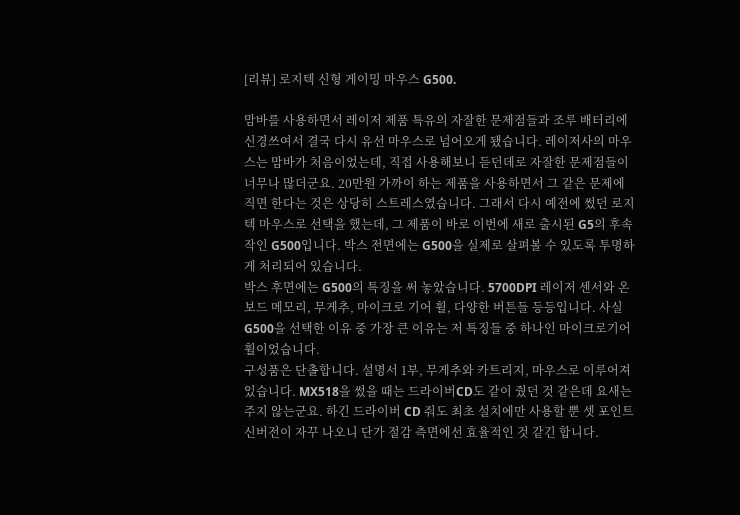[리뷰] 로지텍 신형 게이밍 마우스 G500.

맘바를 사용하면서 레이저 제품 특유의 자잘한 문제점들과 조루 배터리에 신경쓰여서 결국 다시 유선 마우스로 넘어오게 됐습니다. 레이저사의 마우스는 맘바가 처음이었는데, 직접 사용해보니 듣던데로 자잘한 문제점들이 너무나 많더군요. 20만원 가까이 하는 제품을 사용하면서 그 같은 문제에 직면 한다는 것은 상당히 스트레스였습니다. 그래서 다시 예전에 썼던 로지텍 마우스로 선택을 했는데, 그 제품이 바로 이번에 새로 출시된 G5의 후속작인 G500입니다. 박스 전면에는 G500을 실제로 살펴볼 수 있도록 투명하게 처리되어 있습니다.
박스 후면에는 G500의 특징을 써 놓았습니다. 5700DPI 레이저 센서와 온보드 메모리, 무게추, 마이크로 기어 휠, 다양한 버튼들 등등입니다. 사실 G500을 선택한 이유 중 가장 큰 이유는 저 특징들 중 하나인 마이크로기어 휠이었습니다.
구성품은 단촐합니다. 설명서 1부, 무게추와 카트리지, 마우스로 이루어져 있습니다. MX518을 썼을 때는 드라이버CD도 같이 줬던 것 같은데 요새는 주지 않는군요. 하긴 드라이버 CD 줘도 최초 설치에만 사용할 뿐 셋 포인트 신버전이 자꾸 나오니 단가 절감 측면에선 효율적인 것 같긴 합니다.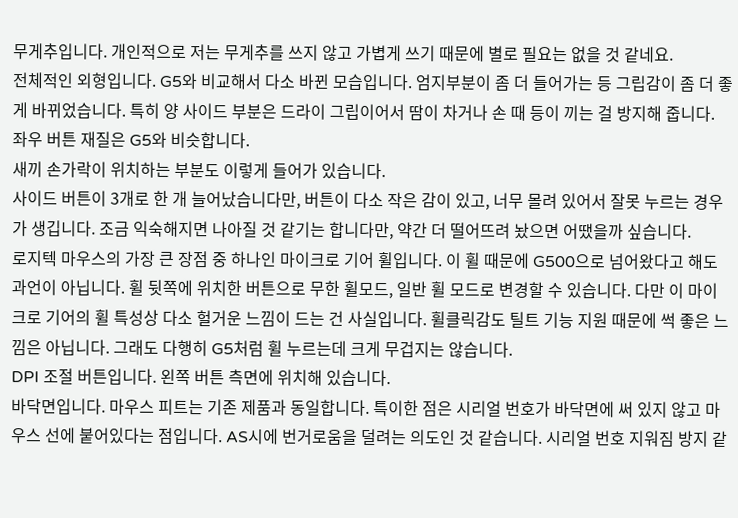무게추입니다. 개인적으로 저는 무게추를 쓰지 않고 가볍게 쓰기 때문에 별로 필요는 없을 것 같네요.
전체적인 외형입니다. G5와 비교해서 다소 바뀐 모습입니다. 엄지부분이 좀 더 들어가는 등 그립감이 좀 더 좋게 바뀌었습니다. 특히 양 사이드 부분은 드라이 그립이어서 땀이 차거나 손 때 등이 끼는 걸 방지해 줍니다. 좌우 버튼 재질은 G5와 비슷합니다.
새끼 손가락이 위치하는 부분도 이렇게 들어가 있습니다.
사이드 버튼이 3개로 한 개 늘어났습니다만, 버튼이 다소 작은 감이 있고, 너무 몰려 있어서 잘못 누르는 경우가 생깁니다. 조금 익숙해지면 나아질 것 같기는 합니다만, 약간 더 떨어뜨려 놨으면 어땠을까 싶습니다.
로지텍 마우스의 가장 큰 장점 중 하나인 마이크로 기어 휠입니다. 이 휠 때문에 G500으로 넘어왔다고 해도 과언이 아닙니다. 휠 뒷쪽에 위치한 버튼으로 무한 휠모드, 일반 휠 모드로 변경할 수 있습니다. 다만 이 마이크로 기어의 휠 특성상 다소 헐거운 느낌이 드는 건 사실입니다. 휠클릭감도 틸트 기능 지원 때문에 썩 좋은 느낌은 아닙니다. 그래도 다행히 G5처럼 휠 누르는데 크게 무겁지는 않습니다.
DPI 조절 버튼입니다. 왼쪽 버튼 측면에 위치해 있습니다.
바닥면입니다. 마우스 피트는 기존 제품과 동일합니다. 특이한 점은 시리얼 번호가 바닥면에 써 있지 않고 마우스 선에 붙어있다는 점입니다. AS시에 번거로움을 덜려는 의도인 것 같습니다. 시리얼 번호 지워짐 방지 같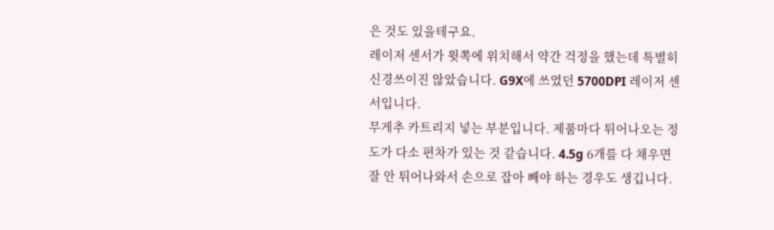은 것도 있을테구요.
레이저 센서가 윗쪽에 위치해서 약간 걱정을 했는데 특별히 신경쓰이진 않았습니다. G9X에 쓰였던 5700DPI 레이저 센서입니다.
무게추 카트리지 넣는 부분입니다. 제품마다 튀어나오는 정도가 다소 편차가 있는 것 같습니다. 4.5g 6개를 다 채우면 잘 안 튀어나와서 손으로 잡아 빼야 하는 경우도 생깁니다.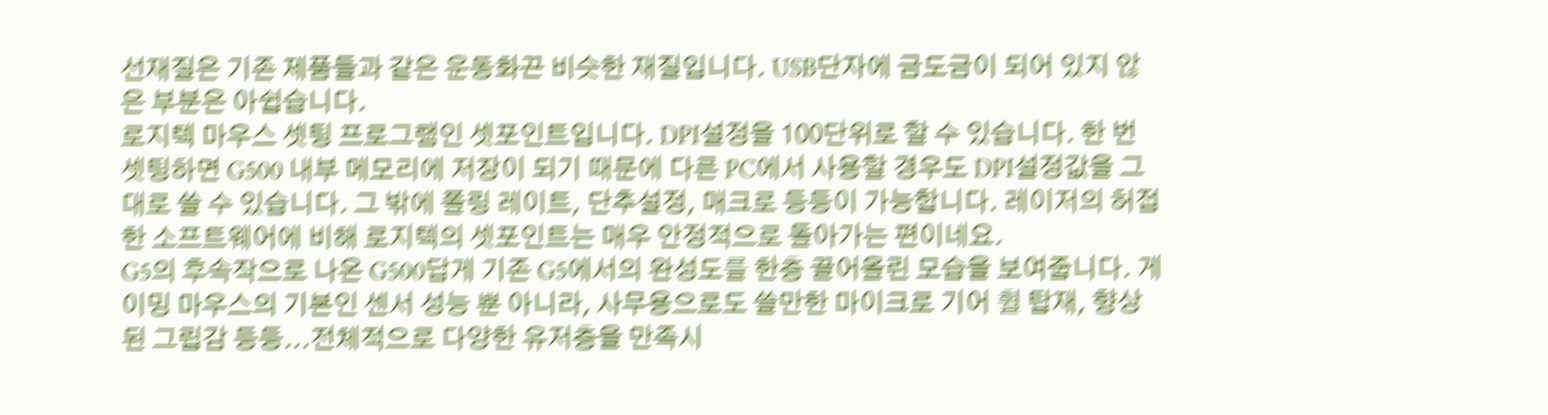선재질은 기존 제품들과 같은 운동화끈 비슷한 재질입니다. USB단자에 금도금이 되어 있지 않은 부분은 아쉽습니다.
로지텍 마우스 셋팅 프로그램인 셋포인트입니다. DPI설정을 100단위로 할 수 있습니다. 한 번 셋팅하면 G500 내부 메모리에 저장이 되기 때문에 다른 PC에서 사용할 경우도 DPI설정값을 그대로 쓸 수 있습니다. 그 밖에 폴링 레이트, 단추설정, 매크로 등등이 가능합니다. 레이저의 허접한 소프트웨어에 비해 로지텍의 셋포인트는 매우 안정적으로 돌아가는 편이네요.
G5의 후속작으로 나온 G500답게 기존 G5에서의 완성도를 한층 끌어올린 모습을 보여줍니다. 게이밍 마우스의 기본인 센서 성능 뿐 아니라, 사무용으로도 쓸만한 마이크로 기어 휠 탑재, 향상된 그립감 등등...전체적으로 다양한 유저층을 만족시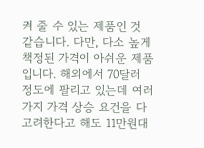켜 줄 수 있는 제품인 것 같습니다. 다만, 다소 높게 책정된 가격이 아쉬운 제품입니다. 해외에서 70달러 정도에 팔리고 있는데 여러가지 가격 상승 요건을 다 고려한다고 해도 11만원대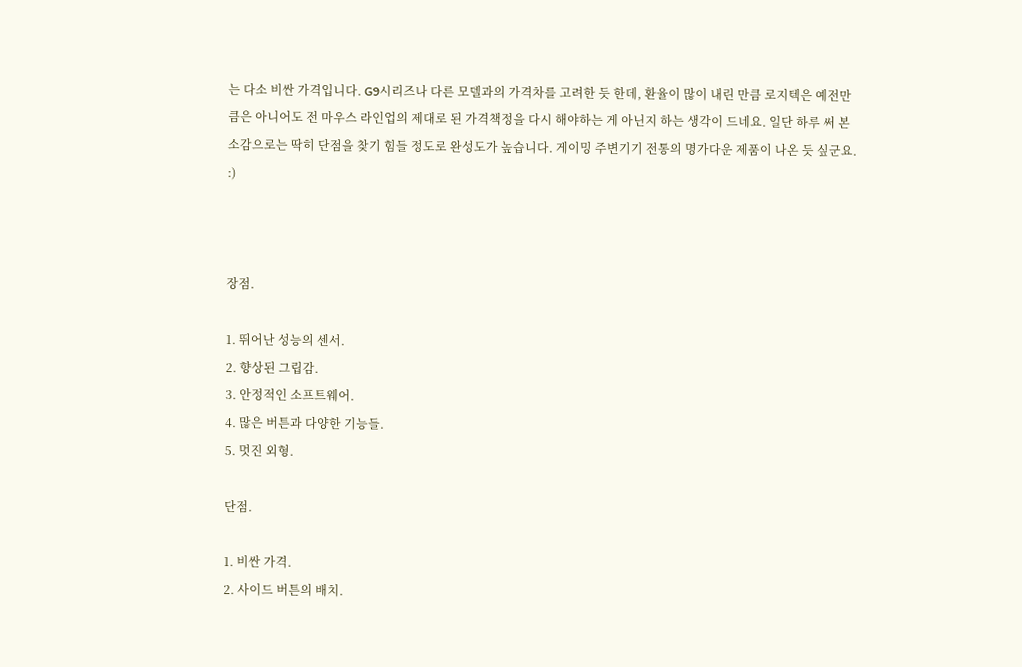는 다소 비싼 가격입니다. G9시리즈나 다른 모델과의 가격차를 고려한 듯 한데, 환율이 많이 내린 만큼 로지텍은 예전만큼은 아니어도 전 마우스 라인업의 제대로 된 가격책정을 다시 해야하는 게 아닌지 하는 생각이 드네요. 일단 하루 써 본 소감으로는 딱히 단점을 찾기 힘들 정도로 완성도가 높습니다. 게이밍 주변기기 전통의 명가다운 제품이 나온 듯 싶군요. :)



장점.

1. 뛰어난 성능의 센서.
2. 향상된 그립감.
3. 안정적인 소프트웨어.
4. 많은 버튼과 다양한 기능들.
5. 멋진 외형.

단점.

1. 비싼 가격.
2. 사이드 버튼의 배치.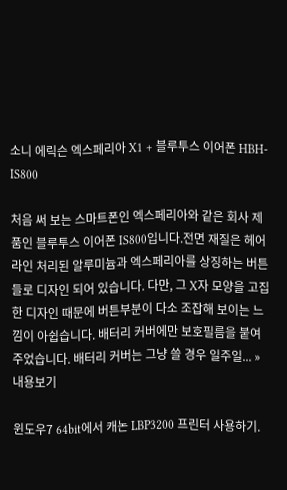소니 에릭슨 엑스페리아 X1 + 블루투스 이어폰 HBH-IS800

처음 써 보는 스마트폰인 엑스페리아와 같은 회사 제품인 블루투스 이어폰 IS800입니다.전면 재질은 헤어라인 처리된 알루미늄과 엑스페리아를 상징하는 버튼들로 디자인 되어 있습니다. 다만, 그 X자 모양을 고집한 디자인 때문에 버튼부분이 다소 조잡해 보이는 느낌이 아쉽습니다. 배터리 커버에만 보호필름을 붙여 주었습니다. 배터리 커버는 그냥 쓸 경우 일주일... » 내용보기

윈도우7 64bit에서 캐논 LBP3200 프린터 사용하기.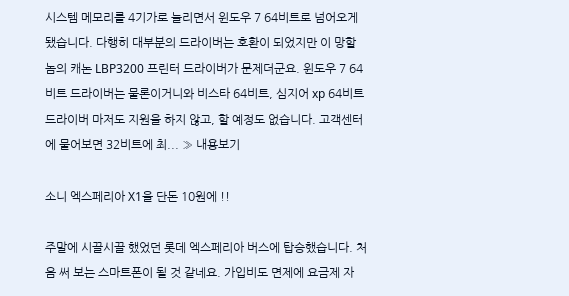시스템 메모리를 4기가로 늘리면서 윈도우 7 64비트로 넘어오게 됐습니다. 다행히 대부분의 드라이버는 호환이 되었지만 이 망할 놈의 캐논 LBP3200 프린터 드라이버가 문제더군요. 윈도우 7 64비트 드라이버는 물론이거니와 비스타 64비트, 심지어 xp 64비트 드라이버 마저도 지원을 하지 않고, 할 예정도 없습니다. 고객센터에 물어보면 32비트에 최... » 내용보기

소니 엑스페리아 X1을 단돈 10원에 !!

주말에 시끌시끌 했었던 롯데 엑스페리아 버스에 탑승했습니다. 처음 써 보는 스마트폰이 될 것 같네요. 가입비도 면제에 요금제 자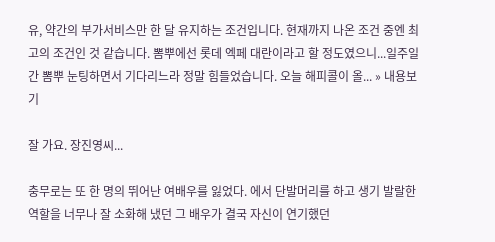유, 약간의 부가서비스만 한 달 유지하는 조건입니다. 현재까지 나온 조건 중엔 최고의 조건인 것 같습니다. 뽐뿌에선 롯데 엑페 대란이라고 할 정도였으니...일주일간 뽐뿌 눈팅하면서 기다리느라 정말 힘들었습니다. 오늘 해피콜이 올... » 내용보기

잘 가요. 장진영씨...

충무로는 또 한 명의 뛰어난 여배우를 잃었다. 에서 단발머리를 하고 생기 발랄한 역할을 너무나 잘 소화해 냈던 그 배우가 결국 자신이 연기했던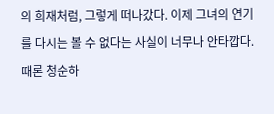의 희재처럼, 그렇게 떠나갔다. 이제 그녀의 연기를 다시는 볼 수 없다는 사실이 너무나 안타깝다. 때론 청순하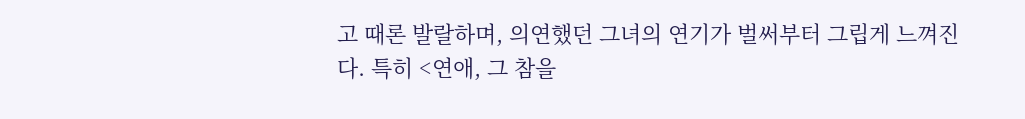고 때론 발랄하며, 의연했던 그녀의 연기가 벌써부터 그립게 느껴진다. 특히 <연애, 그 참을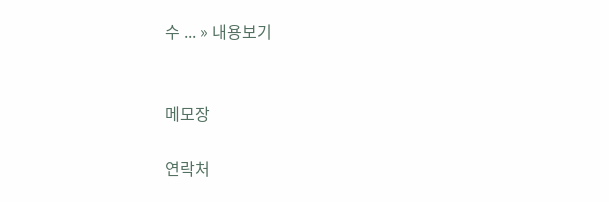수 ... » 내용보기


메모장

연락처